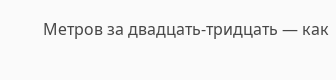Метров за двадцать-тридцать — как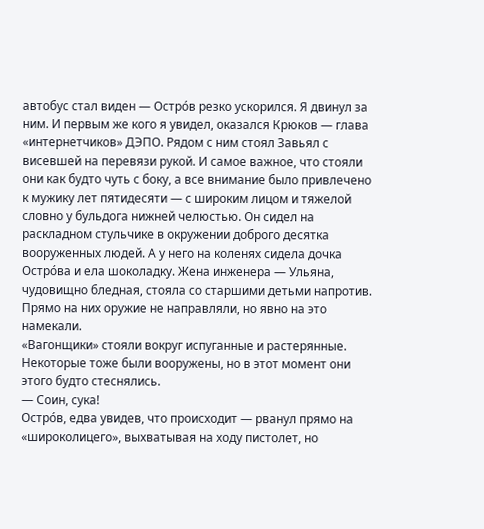автобус стал виден — Остро́в резко ускорился. Я двинул за ним. И первым же кого я увидел, оказался Крюков — глава «интернетчиков» ДЭПО. Рядом с ним стоял Завьял с висевшей на перевязи рукой. И самое важное, что стояли они как будто чуть с боку, а все внимание было привлечено к мужику лет пятидесяти — с широким лицом и тяжелой словно у бульдога нижней челюстью. Он сидел на раскладном стульчике в окружении доброго десятка вооруженных людей. А у него на коленях сидела дочка Остро́ва и ела шоколадку. Жена инженера — Ульяна, чудовищно бледная, стояла со старшими детьми напротив. Прямо на них оружие не направляли, но явно на это намекали.
«Вагонщики» стояли вокруг испуганные и растерянные. Некоторые тоже были вооружены, но в этот момент они этого будто стеснялись.
— Соин, сука!
Остро́в, едва увидев, что происходит — рванул прямо на «широколицего», выхватывая на ходу пистолет, но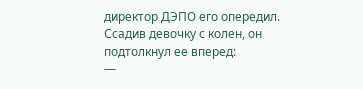директор ДЭПО его опередил. Ссадив девочку с колен, он подтолкнул ее вперед:
—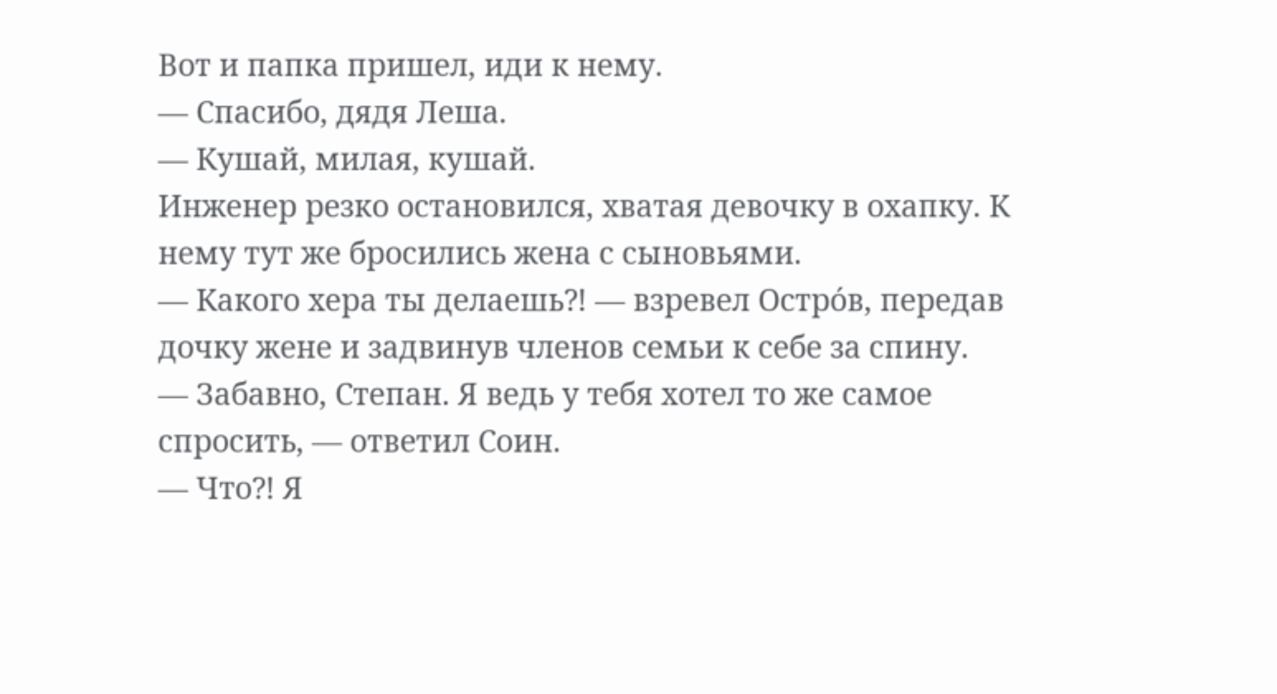Вот и папка пришел, иди к нему.
— Спасибо, дядя Леша.
— Кушай, милая, кушай.
Инженер резко остановился, хватая девочку в охапку. К нему тут же бросились жена с сыновьями.
— Какого хера ты делаешь⁈ — взревел Остро́в, передав дочку жене и задвинув членов семьи к себе за спину.
— Забавно, Степан. Я ведь у тебя хотел то же самое спросить, — ответил Соин.
— Что⁈ Я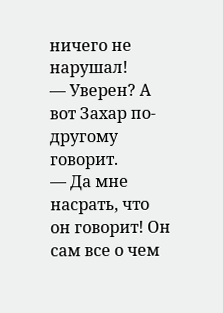ничего не нарушал!
— Уверен? А вот Захар по-другому говорит.
— Да мне насрать, что он говорит! Он сам все о чем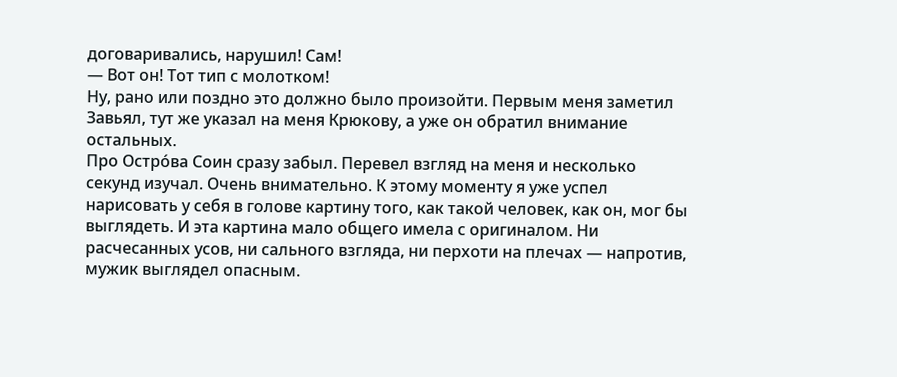договаривались, нарушил! Сам!
— Вот он! Тот тип с молотком!
Ну, рано или поздно это должно было произойти. Первым меня заметил Завьял, тут же указал на меня Крюкову, а уже он обратил внимание остальных.
Про Остро́ва Соин сразу забыл. Перевел взгляд на меня и несколько секунд изучал. Очень внимательно. К этому моменту я уже успел нарисовать у себя в голове картину того, как такой человек, как он, мог бы выглядеть. И эта картина мало общего имела с оригиналом. Ни расчесанных усов, ни сального взгляда, ни перхоти на плечах — напротив, мужик выглядел опасным.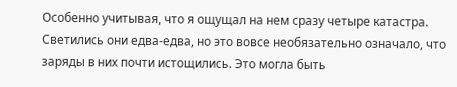Особенно учитывая, что я ощущал на нем сразу четыре катастра. Светились они едва-едва, но это вовсе необязательно означало, что заряды в них почти истощились. Это могла быть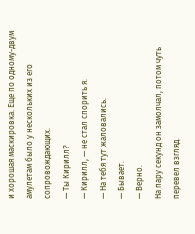и хорошая маскировка. Еще по одному-двум амулетам было у нескольких из его сопровождающих.
— Ты Кирилл?
— Кирилл, — не стал спорить я.
— На тебя тут жаловались.
— Бывает.
— Верно.
На пару секунд он замолчал, потом чуть перевел взгляд.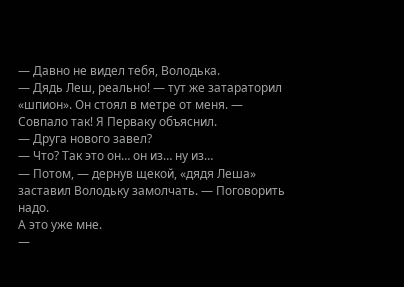— Давно не видел тебя, Володька.
— Дядь Леш, реально! — тут же затараторил «шпион». Он стоял в метре от меня. — Совпало так! Я Перваку объяснил.
— Друга нового завел?
— Что? Так это он… он из… ну из…
— Потом, — дернув щекой, «дядя Леша» заставил Володьку замолчать. — Поговорить надо.
А это уже мне.
—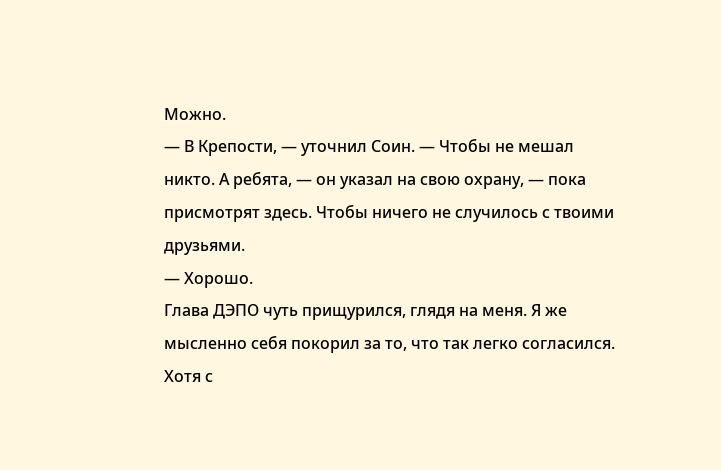Можно.
— В Крепости, — уточнил Соин. — Чтобы не мешал никто. А ребята, — он указал на свою охрану, — пока присмотрят здесь. Чтобы ничего не случилось с твоими друзьями.
— Хорошо.
Глава ДЭПО чуть прищурился, глядя на меня. Я же мысленно себя покорил за то, что так легко согласился. Хотя с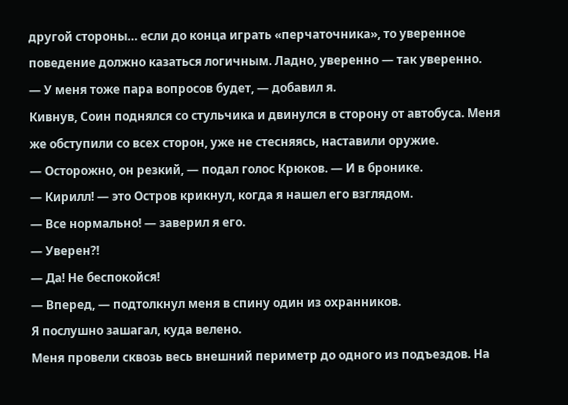другой стороны… если до конца играть «перчаточника», то уверенное поведение должно казаться логичным. Ладно, уверенно — так уверенно.
— У меня тоже пара вопросов будет, — добавил я.
Кивнув, Соин поднялся со стульчика и двинулся в сторону от автобуса. Меня же обступили со всех сторон, уже не стесняясь, наставили оружие.
— Осторожно, он резкий, — подал голос Крюков. — И в бронике.
— Кирилл! — это Остров крикнул, когда я нашел его взглядом.
— Все нормально! — заверил я его.
— Уверен⁈
— Да! Не беспокойся!
— Вперед, — подтолкнул меня в спину один из охранников.
Я послушно зашагал, куда велено.
Меня провели сквозь весь внешний периметр до одного из подъездов. На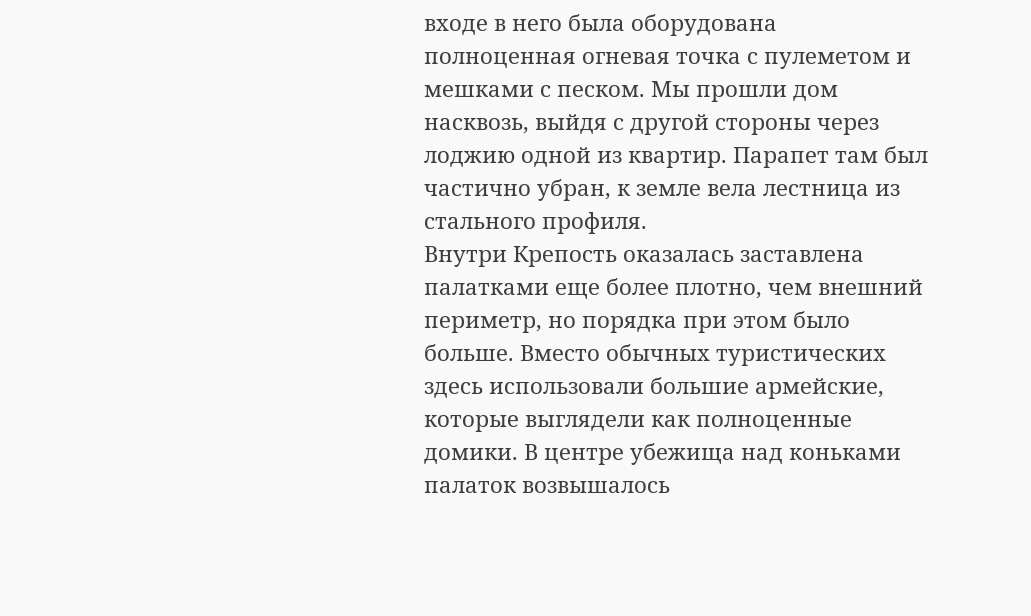входе в него была оборудована полноценная огневая точка с пулеметом и мешками с песком. Мы прошли дом насквозь, выйдя с другой стороны через лоджию одной из квартир. Парапет там был частично убран, к земле вела лестница из стального профиля.
Внутри Крепость оказалась заставлена палатками еще более плотно, чем внешний периметр, но порядка при этом было больше. Вместо обычных туристических здесь использовали большие армейские, которые выглядели как полноценные домики. В центре убежища над коньками палаток возвышалось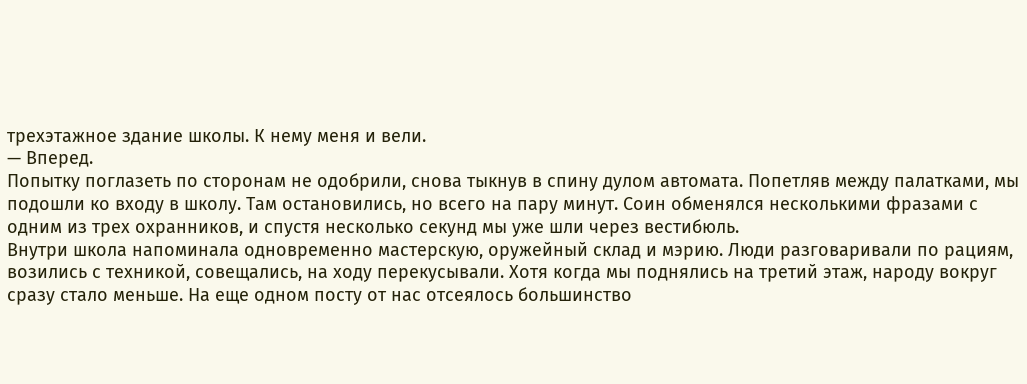трехэтажное здание школы. К нему меня и вели.
— Вперед.
Попытку поглазеть по сторонам не одобрили, снова тыкнув в спину дулом автомата. Попетляв между палатками, мы подошли ко входу в школу. Там остановились, но всего на пару минут. Соин обменялся несколькими фразами с одним из трех охранников, и спустя несколько секунд мы уже шли через вестибюль.
Внутри школа напоминала одновременно мастерскую, оружейный склад и мэрию. Люди разговаривали по рациям, возились с техникой, совещались, на ходу перекусывали. Хотя когда мы поднялись на третий этаж, народу вокруг сразу стало меньше. На еще одном посту от нас отсеялось большинство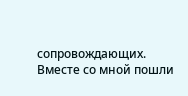сопровождающих. Вместе со мной пошли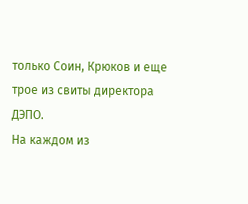только Соин, Крюков и еще трое из свиты директора ДЭПО.
На каждом из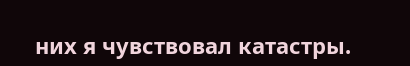них я чувствовал катастры.